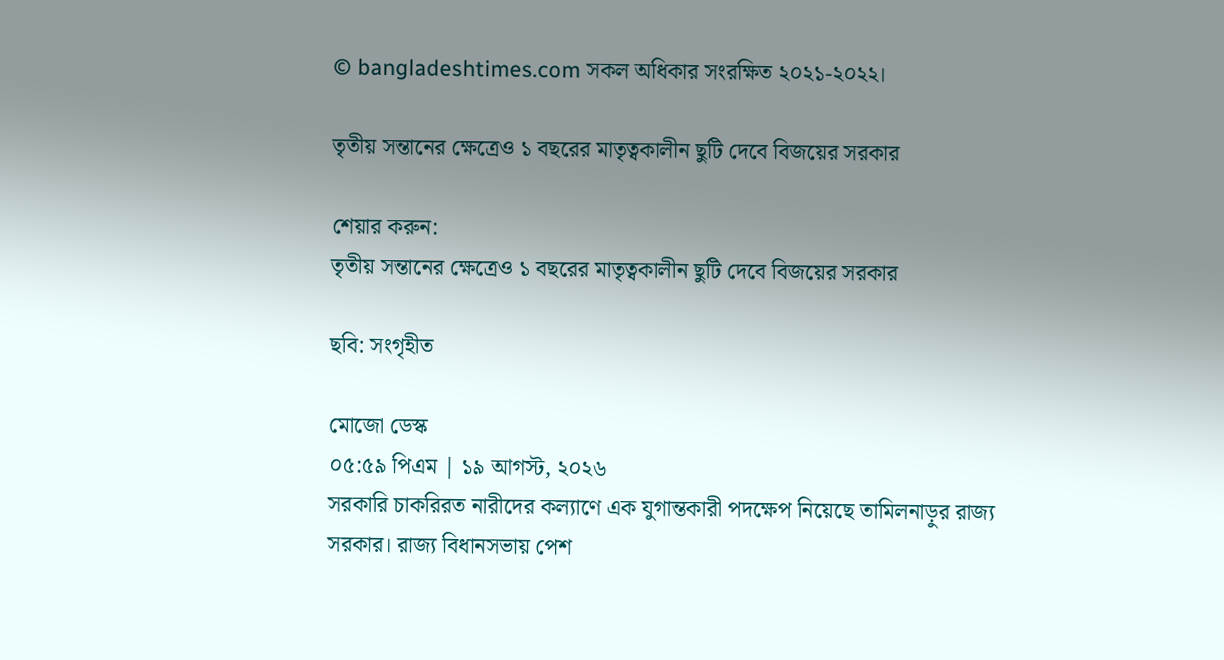© bangladeshtimes.com সকল অধিকার সংরক্ষিত ২০২১-২০২২।

তৃতীয় সন্তানের ক্ষেত্রেও ১ বছরের মাতৃত্বকালীন ছুটি দেবে বিজয়ের সরকার

শেয়ার করুন:
তৃতীয় সন্তানের ক্ষেত্রেও ১ বছরের মাতৃত্বকালীন ছুটি দেবে বিজয়ের সরকার

ছবি: সংগৃহীত

মোজো ডেস্ক
০৫:৫৯ পিএম | ১৯ আগস্ট, ২০২৬
সরকারি চাকরিরত নারীদের কল্যাণে এক যুগান্তকারী পদক্ষেপ নিয়েছে তামিলনাড়ুর রাজ্য সরকার। রাজ্য বিধানসভায় পেশ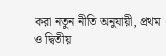করা নতুন নীতি অনুযায়ী, প্রথম ও দ্বিতীয়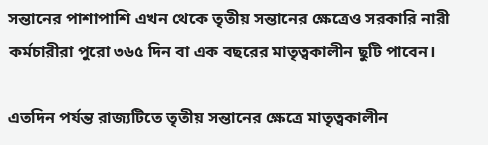সন্তানের পাশাপাশি এখন থেকে তৃতীয় সন্তানের ক্ষেত্রেও সরকারি নারী কর্মচারীরা পুরো ৩৬৫ দিন বা এক বছরের মাতৃত্বকালীন ছুটি পাবেন।

এতদিন পর্যন্ত রাজ্যটিতে তৃতীয় সন্তানের ক্ষেত্রে মাতৃত্বকালীন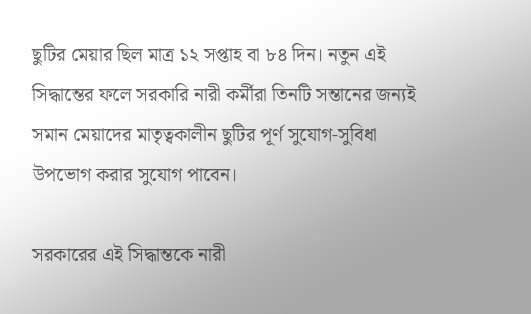ছুটির মেয়ার ছিল মাত্র ১২ সপ্তাহ বা ৮৪ দিন। নতুন এই সিদ্ধান্তের ফলে সরকারি নারী কর্মীরা তিনটি সন্তানের জন্যই সমান মেয়াদের মাতৃত্বকালীন ছুটির পূর্ণ সুযোগ-সুবিধা উপভোগ করার সুযোগ পাবেন।

সরকারের এই সিদ্ধান্তকে নারী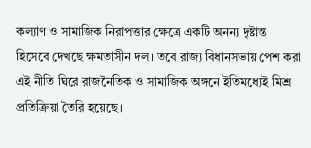কল্যাণ ও সামাজিক নিরাপত্তার ক্ষেত্রে একটি অনন্য দৃষ্টান্ত হিসেবে দেখছে ক্ষমতাসীন দল। তবে রাজ্য বিধানসভায় পেশ করা এই নীতি ঘিরে রাজনৈতিক ও সামাজিক অঙ্গনে ইতিমধ্যেই মিশ্র প্রতিক্রিয়া তৈরি হয়েছে।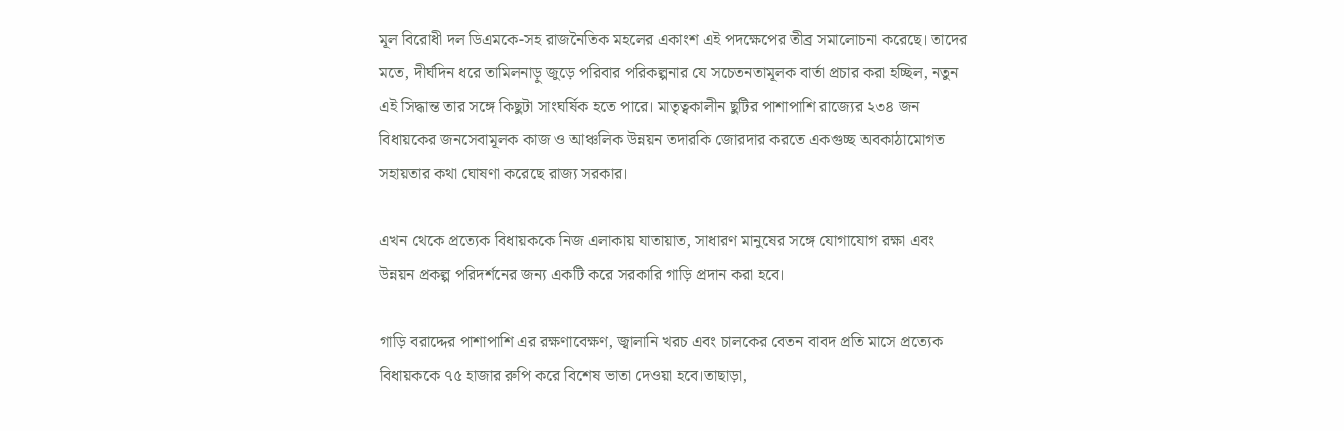মূল বিরোধী দল ডিএমকে-সহ রাজনৈতিক মহলের একাংশ এই পদক্ষেপের তীব্র সমালোচনা করেছে। তাদের মতে, দীর্ঘদিন ধরে তামিলনাড়ু জুড়ে পরিবার পরিকল্পনার যে সচেতনতামূলক বার্তা প্রচার করা হচ্ছিল, নতুন এই সিদ্ধান্ত তার সঙ্গে কিছুটা সাংঘর্ষিক হতে পারে। মাতৃত্বকালীন ছুটির পাশাপাশি রাজ্যের ২৩৪ জন বিধায়কের জনসেবামূলক কাজ ও আঞ্চলিক উন্নয়ন তদারকি জোরদার করতে একগুচ্ছ অবকাঠামোগত সহায়তার কথা ঘোষণা করেছে রাজ্য সরকার।

এখন থেকে প্রত্যেক বিধায়ককে নিজ এলাকায় যাতায়াত, সাধারণ মানুষের সঙ্গে যোগাযোগ রক্ষা এবং উন্নয়ন প্রকল্প পরিদর্শনের জন্য একটি করে সরকারি গাড়ি প্রদান করা হবে।

গাড়ি বরাদ্দের পাশাপাশি এর রক্ষণাবেক্ষণ, জ্বালানি খরচ এবং চালকের বেতন বাবদ প্রতি মাসে প্রত্যেক বিধায়ককে ৭৫ হাজার রুপি করে বিশেষ ভাতা দেওয়া হবে।তাছাড়া,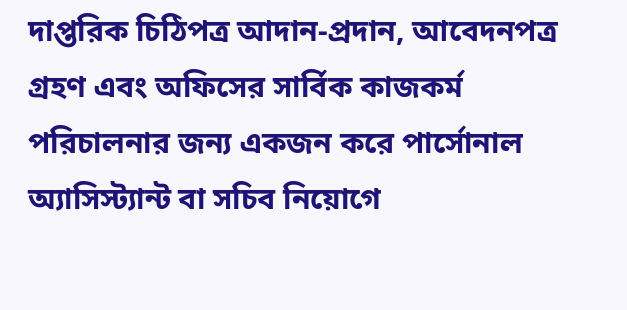দাপ্তরিক চিঠিপত্র আদান-প্রদান, আবেদনপত্র গ্রহণ এবং অফিসের সার্বিক কাজকর্ম পরিচালনার জন্য একজন করে পার্সোনাল অ্যাসিস্ট্যান্ট বা সচিব নিয়োগে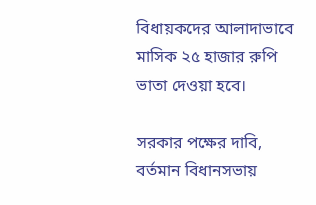বিধায়কদের আলাদাভাবে মাসিক ২৫ হাজার রুপি ভাতা দেওয়া হবে।

সরকার পক্ষের দাবি, বর্তমান বিধানসভায়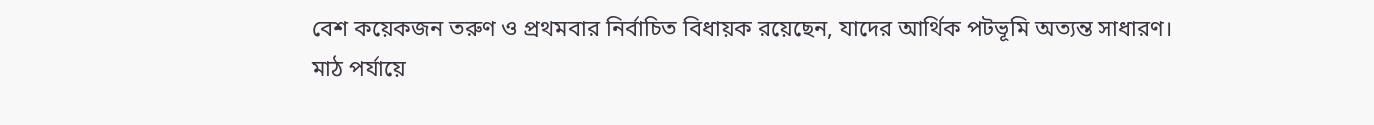বেশ কয়েকজন তরুণ ও প্রথমবার নির্বাচিত বিধায়ক রয়েছেন, যাদের আর্থিক পটভূমি অত্যন্ত সাধারণ। মাঠ পর্যায়ে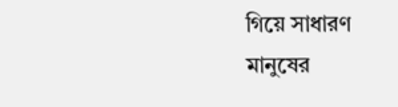গিয়ে সাধারণ মানুষের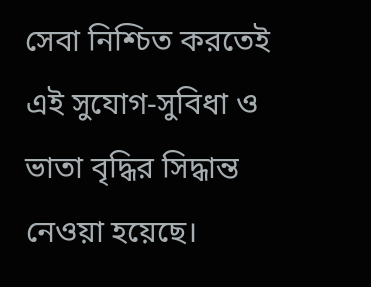সেবা নিশ্চিত করতেই এই সুযোগ-সুবিধা ও ভাতা বৃদ্ধির সিদ্ধান্ত নেওয়া হয়েছে।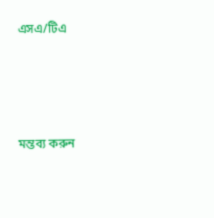এসএ/টিএ




মন্তব্য করুন